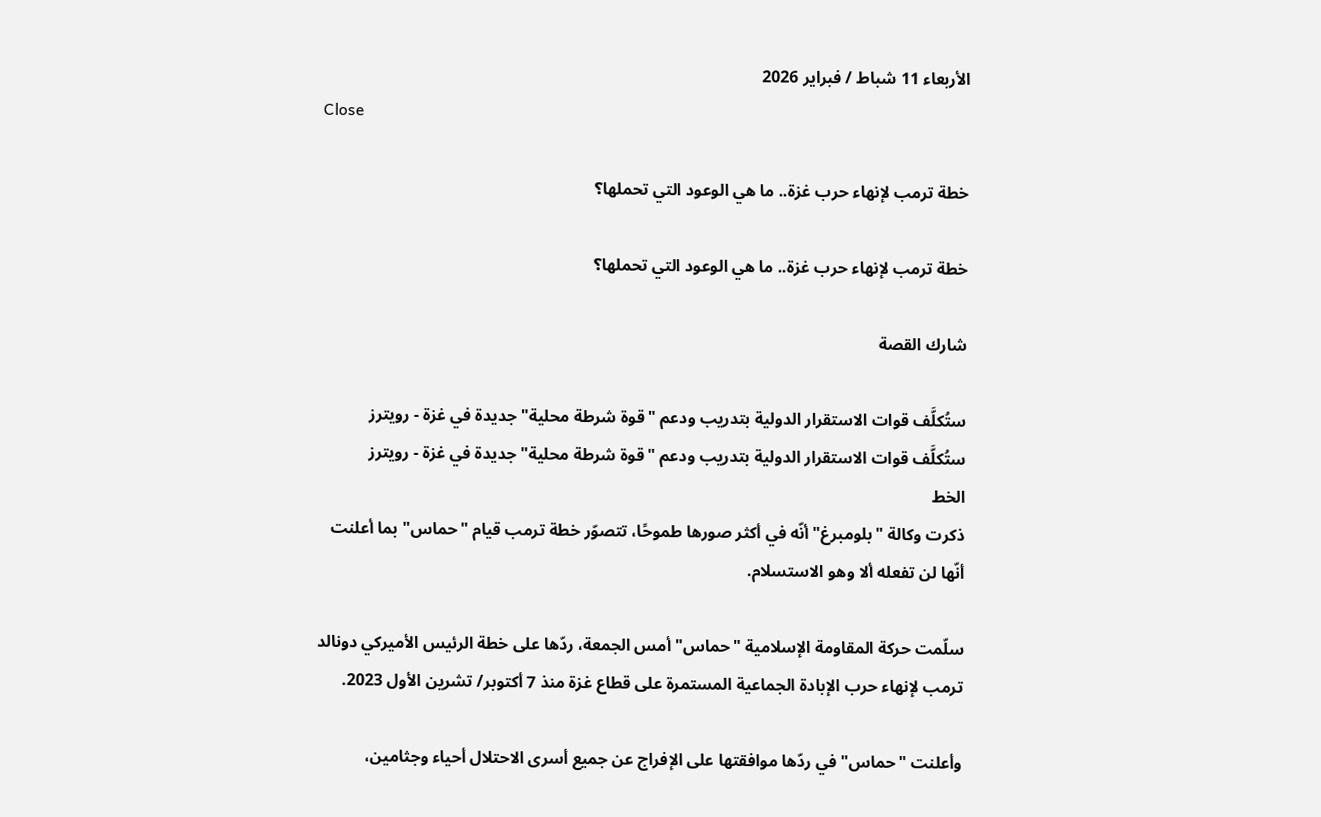الأربعاء 11 شباط / فبراير 2026
Close

خطة ترمب لإنهاء حرب غزة.. ما هي الوعود التي تحملها؟

خطة ترمب لإنهاء حرب غزة.. ما هي الوعود التي تحملها؟

شارك القصة

ستُكلَّف قوات الاستقرار الدولية بتدريب ودعم "قوة شرطة محلية" جديدة في غزة - رويترز
ستُكلَّف قوات الاستقرار الدولية بتدريب ودعم "قوة شرطة محلية" جديدة في غزة - رويترز
الخط
ذكرت وكالة "بلومبرغ" أنّه في أكثر صورها طموحًا، تتصوّر خطة ترمب قيام "حماس" بما أعلنت أنّها لن تفعله ألا وهو الاستسلام.

سلّمت حركة المقاومة الإسلامية "حماس" أمس الجمعة، ردّها على خطة الرئيس الأميركي دونالد ترمب لإنهاء حرب الإبادة الجماعية المستمرة على قطاع غزة منذ 7 أكتوبر/ تشرين الأول 2023.

وأعلنت "حماس" في ردّها موافقتها على الإفراج عن جميع أسرى الاحتلال أحياء وجثامين،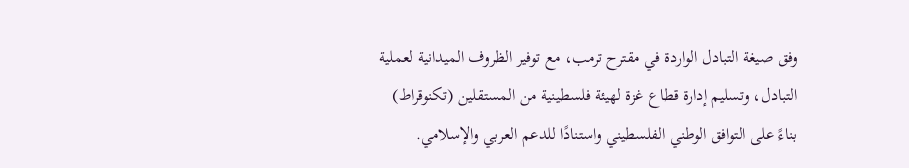وفق صيغة التبادل الواردة في مقترح ترمب، مع توفير الظروف الميدانية لعملية التبادل، وتسليم إدارة قطاع غزة لهيئة فلسطينية من المستقلين (تكنوقراط) بناءً على التوافق الوطني الفلسطيني واستنادًا للدعم العربي والإسلامي.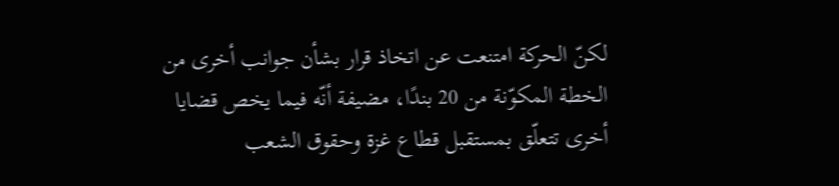لكنّ الحركة امتنعت عن اتخاذ قرار بشأن جوانب أخرى من الخطة المكوّنة من 20 بندًا، مضيفة أنّه فيما يخص قضايا أخرى تتعلّق بمستقبل قطاع غزة وحقوق الشعب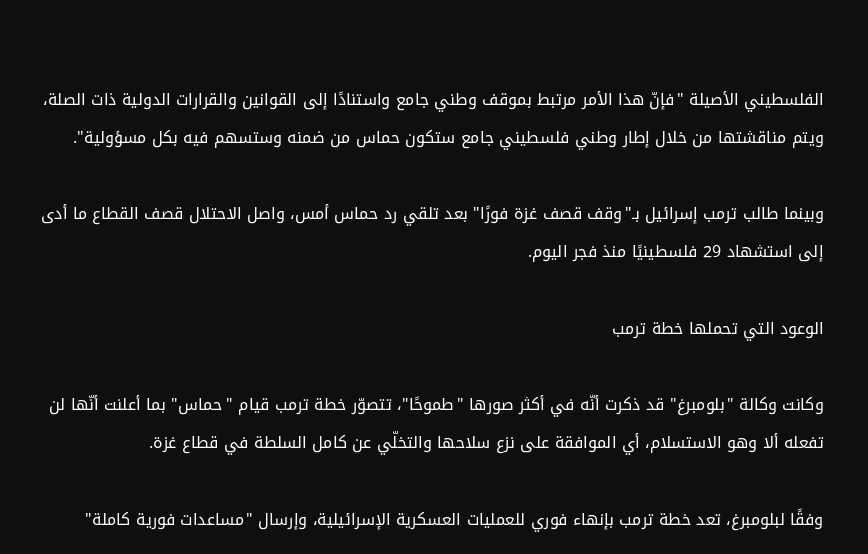الفلسطيني الأصيلة "فإنّ هذا الأمر مرتبط بموقف وطني جامع واستنادًا إلى القوانين والقرارات الدولية ذات الصلة، ويتم مناقشتها من خلال إطار وطني فلسطيني جامع ستكون حماس من ضمنه وستسهم فيه بكل مسؤولية".

وبينما طالب ترمب إسرائيل بـ"وقف قصف غزة فورًا" بعد تلقي رد حماس أمس، واصل الاحتلال قصف القطاع ما أدى إلى استشهاد 29 فلسطينيًا منذ فجر اليوم.

الوعود التي تحملها خطة ترمب

وكانت وكالة "بلومبرغ" قد ذكرت أنّه في أكثر صورها "طموحًا"، تتصوّر خطة ترمب قيام "حماس" بما أعلنت أنّها لن تفعله ألا وهو الاستسلام، أي الموافقة على نزع سلاحها والتخلّي عن كامل السلطة في قطاع غزة.

وفقًا لبلومبرغ، تعد خطة ترمب بإنهاء فوري للعمليات العسكرية الإسرائيلية، وإرسال "مساعدات فورية كاملة"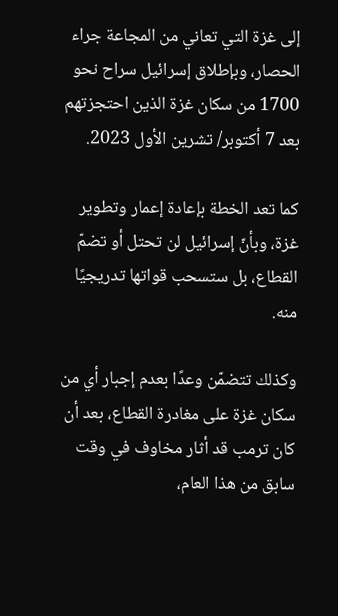إلى غزة التي تعاني من المجاعة جراء الحصار، وبإطلاق إسرائيل سراح نحو 1700 من سكان غزة الذين احتجزتهم بعد 7 أكتوبر/ تشرين الأول 2023.

كما تعد الخطة بإعادة إعمار وتطوير غزة، وبأنّ إسرائيل لن تحتل أو تضمّ القطاع، بل ستسحب قواتها تدريجيًا منه.

وكذلك تتضمّن وعدًا بعدم إجبار أي من سكان غزة على مغادرة القطاع، بعد أن كان ترمب قد أثار مخاوف في وقت سابق من هذا العام،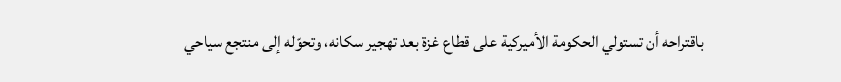باقتراحه أن تستولي الحكومة الأميركية على قطاع غزة بعد تهجير سكانه، وتحوّله إلى منتجع سياحي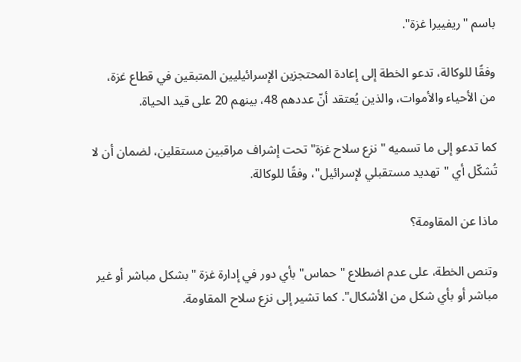باسم "ريفييرا غزة".

وفقًا للوكالة، تدعو الخطة إلى إعادة المحتجزين الإسرائيليين المتبقين في قطاع غزة، من الأحياء والأموات، والذين يُعتقد أنّ عددهم 48، بينهم 20 على قيد الحياة.

كما تدعو إلى ما تسميه "نزع سلاح غزة" تحت إشراف مراقبين مستقلين، لضمان أن لا تُشكّل أي "تهديد مستقبلي لإسرائيل"، وفقًا للوكالة.

ماذا عن المقاومة؟

وتنص الخطة، على عدم اضطلاع "حماس" بأي دور في إدارة غزة "بشكل مباشر أو غير مباشر أو بأي شكل من الأشكال". كما تشير إلى نزع سلاح المقاومة.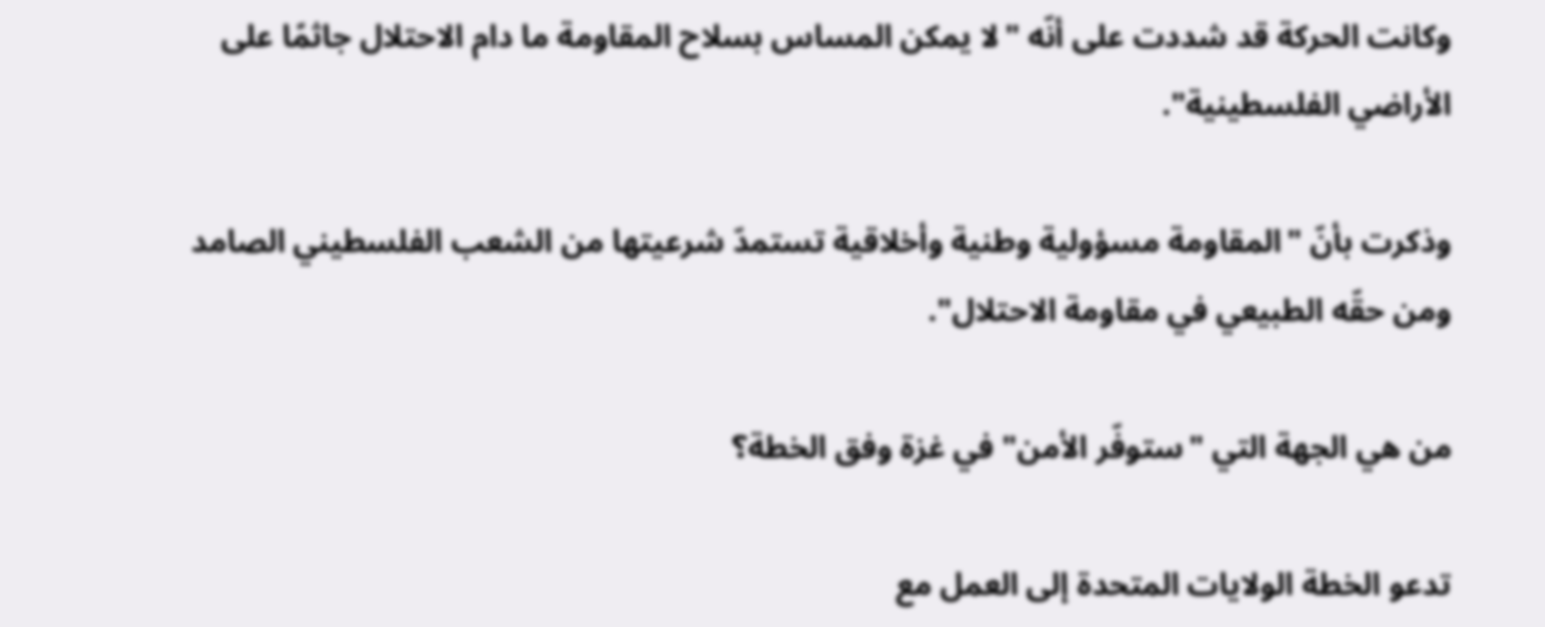وكانت الحركة قد شددت على أنّه "لا يمكن المساس بسلاح المقاومة ما دام الاحتلال جاثمًا على الأراضي الفلسطينية".

وذكرت بأنّ "المقاومة مسؤولية وطنية وأخلاقية تستمدّ شرعيتها من الشعب الفلسطيني الصامد ومن حقّه الطبيعي في مقاومة الاحتلال".

من هي الجهة التي "ستوفّر الأمن" في غزة وفق الخطة؟

تدعو الخطة الولايات المتحدة إلى العمل مع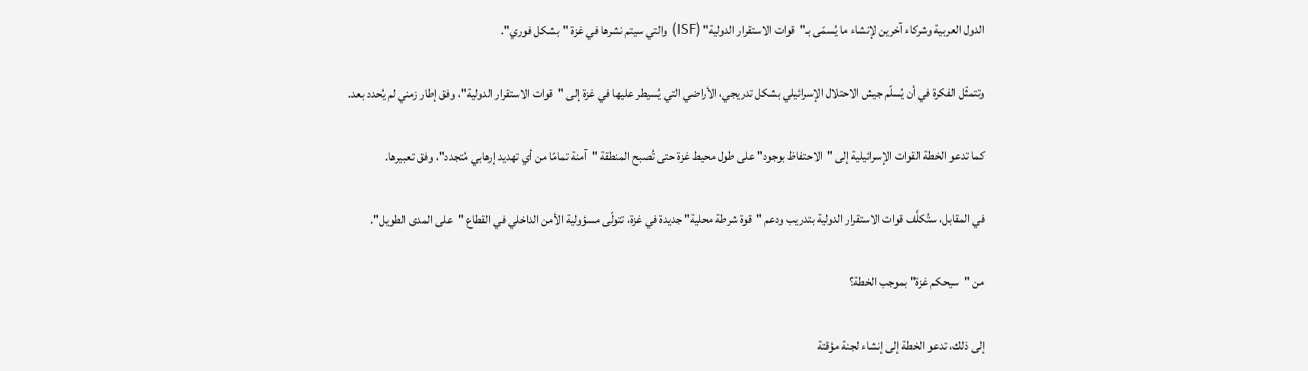الدول العربية وشركاء آخرين لإنشاء ما يُسمّى بـ"قوات الاستقرار الدولية" (ISF) والتي سيتم نشرها في غزة "بشكل فوري".

وتتمثّل الفكرة في أن يُسلّم جيش الاحتلال الإسرائيلي بشكل تدريجي، الأراضي التي يُسيطر عليها في غزة إلى "قوات الاستقرار الدولية"، وفق إطار زمني لم يُحدد بعد.

كما تدعو الخطة القوات الإسرائيلية إلى "الاحتفاظ بوجود" على طول محيط غزة حتى تُصبح المنطقة "آمنة تمامًا من أي تهديد إرهابي مُتجدد"، وفق تعبيرها.

في المقابل، ستُكلَّف قوات الاستقرار الدولية بتدريب ودعم "قوة شرطة محلية" جديدة في غزة، تتولّى مسؤولية الأمن الداخلي في القطاع "على المدى الطويل".

من "سيحكم غزة" بموجب الخطة؟

إلى ذلك، تدعو الخطة إلى إنشاء لجنة مؤقتة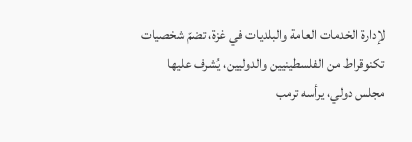لإدارة الخدمات العامة والبلديات في غزة، تضمّ شخصيات تكنوقراط من الفلسطينيين والدوليين، يُشرف عليها مجلس دولي، يرأسه ترمب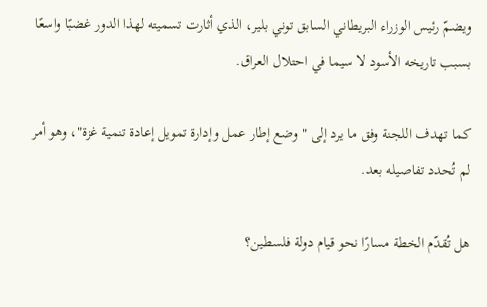ويضمّ رئيس الوزراء البريطاني السابق توني بلير، الذي أثارت تسميته لهذا الدور غضبًا واسعًا بسبب تاريخه الأسود لا سيما في احتلال العراق.

كما تهدف اللجنة وفق ما يرد إلى "وضع إطار عمل وإدارة تمويل إعادة تنمية غزة"، وهو أمر لم تُحدد تفاصيله بعد.

هل تُقدّم الخطة مسارًا نحو قيام دولة فلسطين؟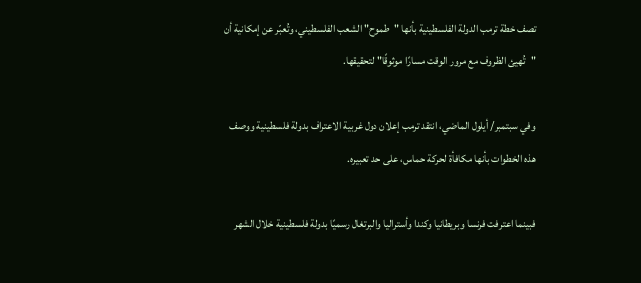تصف خطة ترمب الدولة الفلسطينية بأنها "طموح" الشعب الفلسطيني، وتُعبّر عن إمكانية أن "تُهيئ الظروف مع مرور الوقت مسارًا موثوقًا" لتحقيقها.

وفي سبتمبر/ أيلول الماضي، انتقد ترمب إعلان دول غربية الاعتراف بدولة فلسطينية ووصف هذه الخطوات بأنها مكافأة لحركة حماس، على حد تعبيره.

فبينما اعترفت فرنسا وبريطانيا وكندا وأستراليا والبرتغال رسميًا بدولة فلسطينية خلال الشهر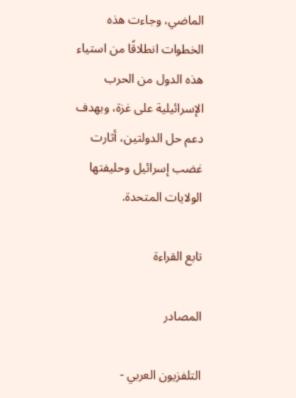الماضي، وجاءت هذه الخطوات انطلاقًا من استياء هذه الدول من الحرب الإسرائيلية على غزة، وبهدف دعم حل الدولتين، أثارت غضب إسرائيل وحليفتها الولايات المتحدة.

تابع القراءة

المصادر

التلفزيون العربي -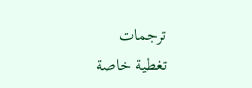ترجمات
تغطية خاصة